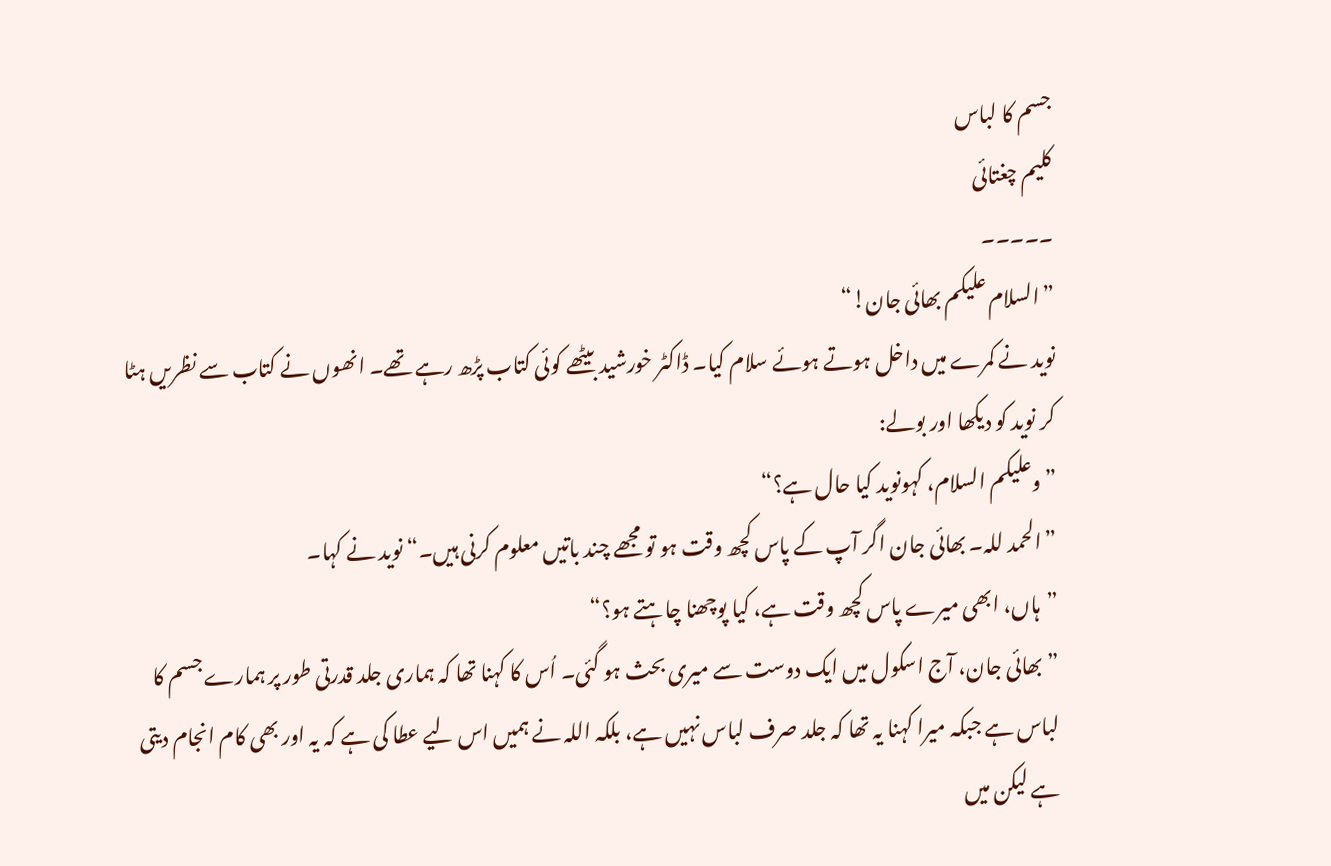جسم کا لباس
کلیم چغتائی
۔۔۔۔۔
”السلام علیکم بھائی جان!“
نوید نے کمرے میں داخل ہوتے ہوئے سلام کیا۔ ڈاکٹر خورشید بیٹھے کوئی کتاب پڑھ رہے تھے۔ انھوں نے کتاب سے نظریں ہٹا کر نوید کو دیکھا اور بولے:
”وعلیکم السلام، کہونوید کیا حال ہے؟“
”الحمد للہ۔ بھائی جان اگر آپ کے پاس کچھ وقت ہو تو مجھے چند باتیں معلوم کرنی ہیں۔“ نوید نے کہا۔
”ہاں، ابھی میرے پاس کچھ وقت ہے، کیا پوچھنا چاہتے ہو؟“
”بھائی جان، آج اسکول میں ایک دوست سے میری بحث ہو گئی۔ اُس کا کہنا تھا کہ ہماری جلد قدرتی طور پر ہمارے جسم کا لباس ہے جبکہ میرا کہنا یہ تھا کہ جلد صرف لباس نہیں ہے، بلکہ اللہ نے ہمیں اس لیے عطا کی ہے کہ یہ اور بھی کام انجام دیتی ہے لیکن میں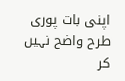اپنی بات پوری طرح واضح نہیں کر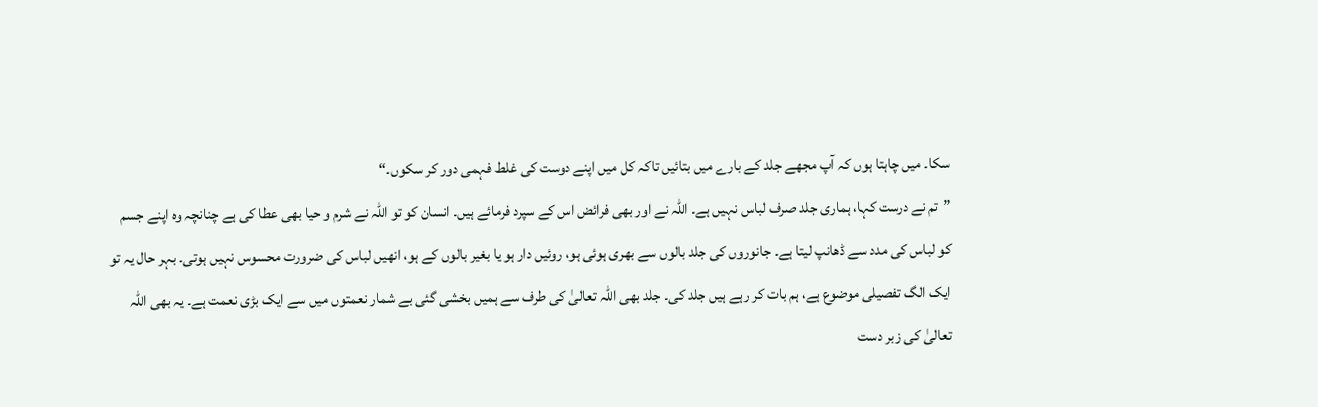سکا۔ میں چاہتا ہوں کہ آپ مجھے جلد کے بارے میں بتائیں تاکہ کل میں اپنے دوست کی غلط فہمی دور کر سکوں۔“
”تم نے درست کہا، ہماری جلد صرف لباس نہیں ہے۔ اللہ نے اور بھی فرائض اس کے سپرد فرمائے ہیں۔ انسان کو تو اللہ نے شرم و حیا بھی عطا کی ہے چنانچہ وہ اپنے جسم کو لباس کی مدد سے ڈھانپ لیتا ہے۔ جانوروں کی جلد بالوں سے بھری ہوئی ہو، روئیں دار ہو یا بغیر بالوں کے ہو، انھیں لباس کی ضرورت محسوس نہیں ہوتی۔ بہر حال یہ تو ایک الگ تفصیلی موضوع ہے، ہم بات کر رہے ہیں جلد کی۔ جلد بھی اللہ تعالیٰ کی طرف سے ہمیں بخشی گئی بے شمار نعمتوں میں سے ایک بڑی نعمت ہے۔ یہ بھی اللہ تعالیٰ کی زبر دست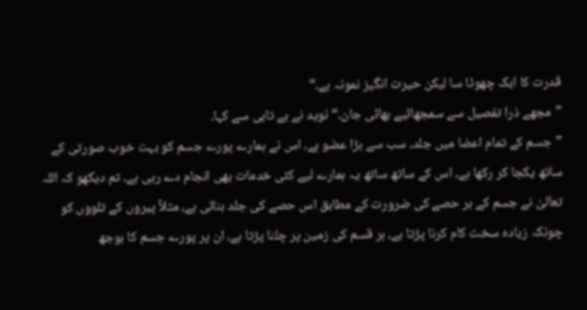قدرت کا ایک چھوٹا سا لیکن حیرت انگیز نمونہ ہے۔“
”مجھے ذرا تفصیل سے سمجھائیے بھائی جان۔“ نوید نے بے تابی سے کہا۔
”جسم کے تمام اعضا میں جلد، سب سے بڑا عضو ہے۔ اس نے ہمارے پورے جسم کو بہت خوب صورتی کے ساتھ یکجا کر رکھا ہے، اس کے ساتھ ساتھ یہ ہمارے لیے کئی خدمات بھی انجام دے رہی ہے۔ تم دیکھو کہ اللہ تعالیٰ نے جسم کے ہر حصے کی ضرورت کے مطابق اس حصے کی جلد بنائی ہے، مثلاً پیروں کے تلووں کو چونکہ زیادہ سخت کام کرنا پڑتا ہے، ہر قسم کی زمین پر چلنا پڑتا ہے، ان پر پورے جسم کا بوجھ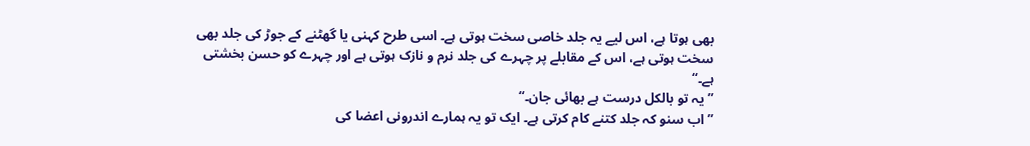بھی ہوتا ہے، اس لیے یہ جلد خاصی سخت ہوتی ہے۔ اسی طرح کہنی یا گھٹنے کے جوڑ کی جلد بھی سخت ہوتی ہے، اس کے مقابلے پر چہرے کی جلد نرم و نازک ہوتی ہے اور چہرے کو حسن بخشتی ہے۔“
”یہ تو بالکل درست ہے بھائی جان۔“
”اب سنو کہ جلد کتنے کام کرتی ہے۔ ایک تو یہ ہمارے اندرونی اعضا کی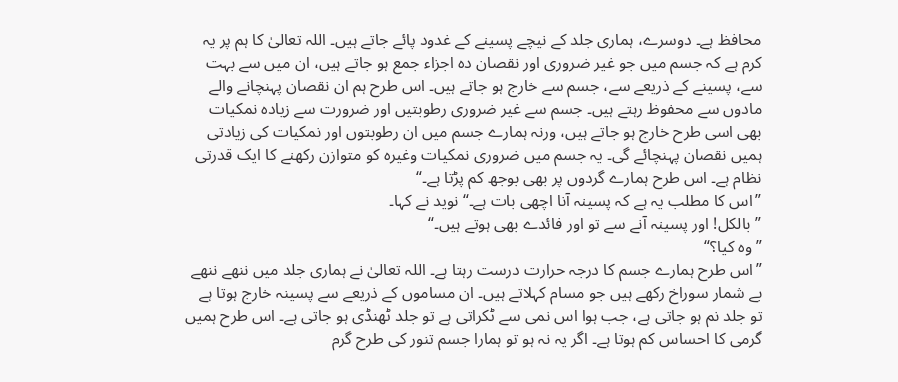محافظ ہے۔ دوسرے، ہماری جلد کے نیچے پسینے کے غدود پائے جاتے ہیں۔ اللہ تعالیٰ کا ہم پر یہ کرم ہے کہ جسم میں جو غیر ضروری اور نقصان دہ اجزاء جمع ہو جاتے ہیں، ان میں سے بہت سے، پسینے کے ذریعے سے، جسم سے خارج ہو جاتے ہیں۔ اس طرح ہم ان نقصان پہنچانے والے مادوں سے محفوظ رہتے ہیں۔ جسم سے غیر ضروری رطوبتیں اور ضرورت سے زیادہ نمکیات بھی اسی طرح خارج ہو جاتے ہیں، ورنہ ہمارے جسم میں ان رطوبتوں اور نمکیات کی زیادتی ہمیں نقصان پہنچائے گی۔ یہ جسم میں ضروری نمکیات وغیرہ کو متوازن رکھنے کا ایک قدرتی نظام ہے۔ اس طرح ہمارے گردوں پر بھی بوجھ کم پڑتا ہے۔“
”اس کا مطلب یہ ہے کہ پسینہ آنا اچھی بات ہے۔“نوید نے کہا۔
”بالکل! اور پسینہ آنے سے تو اور فائدے بھی ہوتے ہیں۔“
”وہ کیا؟“
”اس طرح ہمارے جسم کا درجہ حرارت درست رہتا ہے۔ اللہ تعالیٰ نے ہماری جلد میں ننھے ننھے بے شمار سوراخ رکھے ہیں جو مسام کہلاتے ہیں۔ ان مساموں کے ذریعے سے پسینہ خارج ہوتا ہے تو جلد نم ہو جاتی ہے، جب ہوا اس نمی سے ٹکراتی ہے تو جلد ٹھنڈی ہو جاتی ہے۔ اس طرح ہمیں گرمی کا احساس کم ہوتا ہے۔ اگر یہ نہ ہو تو ہمارا جسم تنور کی طرح گرم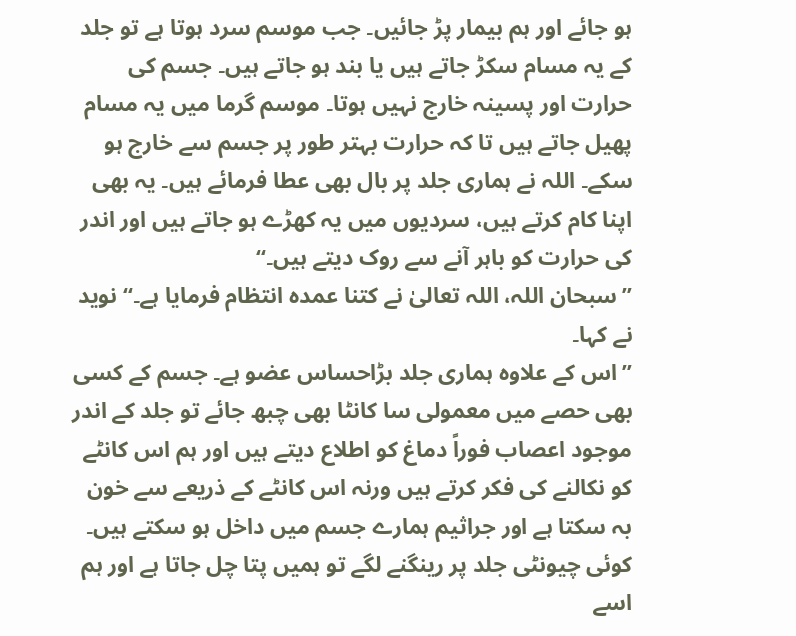ہو جائے اور ہم بیمار پڑ جائیں۔ جب موسم سرد ہوتا ہے تو جلد کے یہ مسام سکڑ جاتے ہیں یا بند ہو جاتے ہیں۔ جسم کی حرارت اور پسینہ خارج نہیں ہوتا۔ موسم گرما میں یہ مسام پھیل جاتے ہیں تا کہ حرارت بہتر طور پر جسم سے خارج ہو سکے۔ اللہ نے ہماری جلد پر بال بھی عطا فرمائے ہیں۔ یہ بھی اپنا کام کرتے ہیں، سردیوں میں یہ کھڑے ہو جاتے ہیں اور اندر کی حرارت کو باہر آنے سے روک دیتے ہیں۔“
”سبحان اللہ، اللہ تعالیٰ نے کتنا عمدہ انتظام فرمایا ہے۔“ نوید نے کہا۔
”اس کے علاوہ ہماری جلد بڑاحساس عضو ہے۔ جسم کے کسی بھی حصے میں معمولی سا کانٹا بھی چبھ جائے تو جلد کے اندر موجود اعصاب فوراً دماغ کو اطلاع دیتے ہیں اور ہم اس کانٹے کو نکالنے کی فکر کرتے ہیں ورنہ اس کانٹے کے ذریعے سے خون بہ سکتا ہے اور جراثیم ہمارے جسم میں داخل ہو سکتے ہیں۔ کوئی چیونٹی جلد پر رینگنے لگے تو ہمیں پتا چل جاتا ہے اور ہم اسے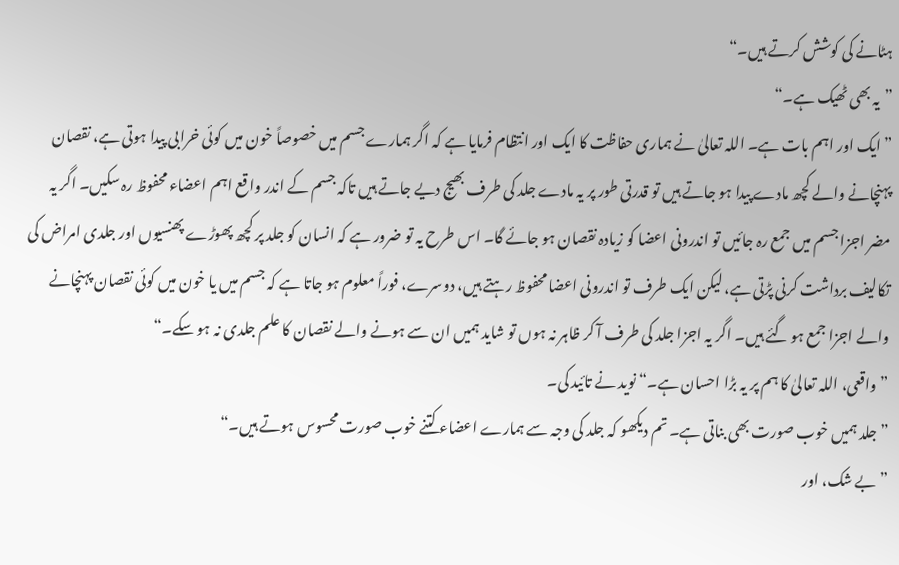ہٹانے کی کوشش کرتے ہیں۔“
”یہ بھی ٹھیک ہے۔“
”ایک اور اہم بات ہے۔ اللہ تعالیٰ نے ہماری حفاظت کا ایک اور انتظام فرمایا ہے کہ اگر ہمارے جسم میں خصوصاً خون میں کوئی خرابی پیدا ہوتی ہے، نقصان پہنچانے والے کچھ مادے پیدا ہو جاتے ہیں تو قدرتی طور پر یہ مادے جلد کی طرف بھیج دیے جاتے ہیں تاکہ جسم کے اندر واقع اہم اعضاء محفوظ رہ سکیں۔ اگر یہ مضر اجزا جسم میں جمع رہ جائیں تو اندرونی اعضا کو زیادہ نقصان ہو جائے گا۔ اس طرح یہ تو ضرور ہے کہ انسان کو جلد پر کچھ پھوڑے پھنسیوں اور جلدی امراض کی تکالیف برداشت کرنی پڑتی ہے، لیکن ایک طرف تو اندرونی اعضا محفوظ رہتے ہیں، دوسرے، فوراً معلوم ہو جاتا ہے کہ جسم میں یا خون میں کوئی نقصان پہنچانے والے اجزا جمع ہو گئے ہیں۔ اگر یہ اجزا جلد کی طرف آ کر ظاہر نہ ہوں تو شاید ہمیں ان سے ہونے والے نقصان کا علم جلدی نہ ہو سکے۔“
”واقعی، اللہ تعالیٰ کا ہم پر یہ بڑا احسان ہے۔“ نوید نے تائید کی۔
”جلد ہمیں خوب صورت بھی بناتی ہے۔ تم دیکھو کہ جلد کی وجہ سے ہمارے اعضاء کتنے خوب صورت محسوس ہوتے ہیں۔“
”بے شک، اور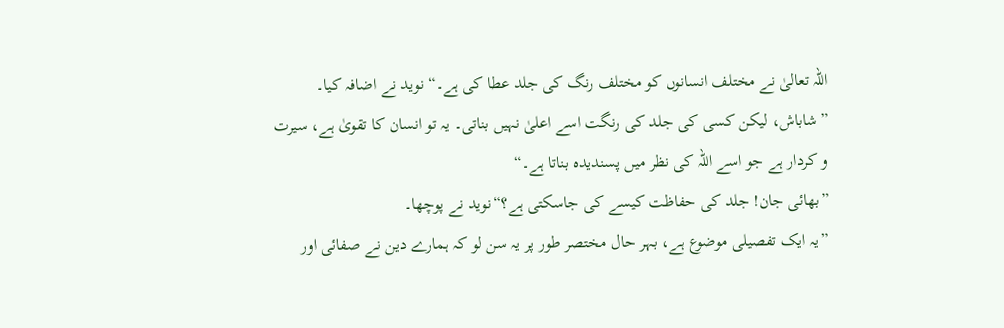اللہ تعالیٰ نے مختلف انسانوں کو مختلف رنگ کی جلد عطا کی ہے۔“ نوید نے اضافہ کیا۔
”شاباش، لیکن کسی کی جلد کی رنگت اسے اعلیٰ نہیں بناتی۔ یہ تو انسان کا تقویٰ ہے، سیرت و کردار ہے جو اسے اللہ کی نظر میں پسندیدہ بناتا ہے۔“
”بھائی جان! جلد کی حفاظت کیسے کی جاسکتی ہے؟“نوید نے پوچھا۔
”یہ ایک تفصیلی موضوع ہے، بہر حال مختصر طور پر یہ سن لو کہ ہمارے دین نے صفائی اور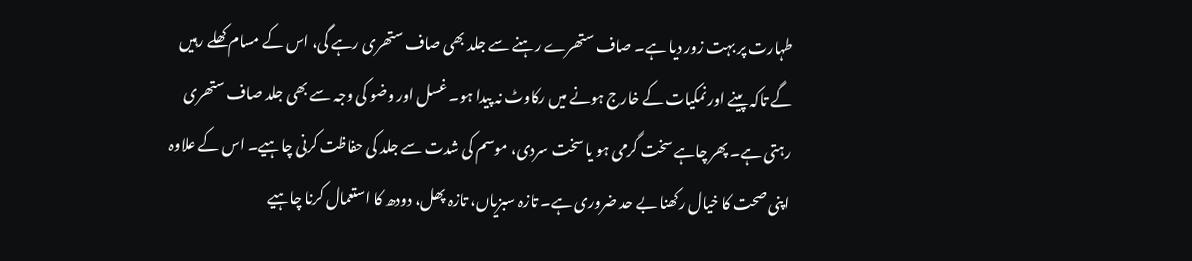طہارت پر بہت زور دیا ہے۔ صاف ستھرے رہنے سے جلد بھی صاف ستھری رہے گی، اس کے مسام کھلے رہیں گے تاکہ پینے اور نمکیات کے خارج ہونے میں رکاوٹ نہ پیدا ہو۔ غسل اور وضو کی وجہ سے بھی جلد صاف ستھری رہتی ہے۔ پھر چاہے سخت گرمی ہو یا سخت سردی، موسم کی شدت سے جلد کی حفاظت کرنی چاہیے۔ اس کے علاوہ اپنی صحت کا خیال رکھنا بے حد ضروری ہے۔ تازہ سبزیاں، تازہ پھل، دودھ کا استعمال کرنا چاہیے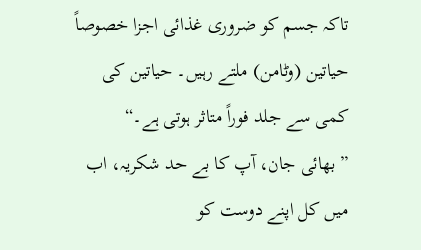تاکہ جسم کو ضروری غذائی اجزا خصوصاً حیاتین (وٹامن) ملتے رہیں۔ حیاتین کی کمی سے جلد فوراً متاثر ہوتی ہے۔“
”بھائی جان، آپ کا بے حد شکریہ، اب میں کل اپنے دوست کو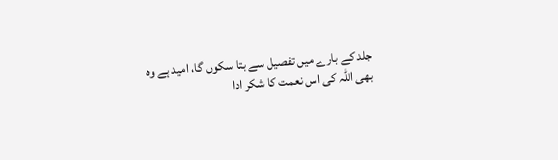جلد کے بارے میں تفصیل سے بتا سکوں گا، امید ہے وہ بھی اللہ کی اس نعمت کا شکر ادا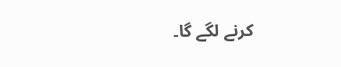کرنے لگے گا۔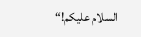السلام علیکم!“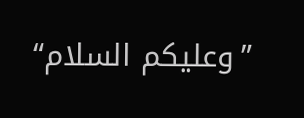”وعلیکم السلام“